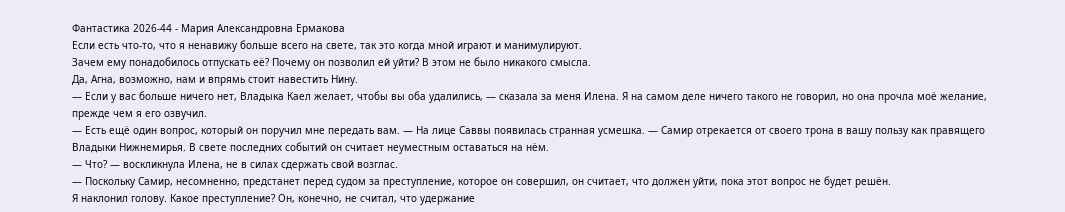Фантастика 2026-44 - Мария Александровна Ермакова
Если есть что-то, что я ненавижу больше всего на свете, так это когда мной играют и манимулируют.
Зачем ему понадобилось отпускать её? Почему он позволил ей уйти? В этом не было никакого смысла.
Да, Агна, возможно, нам и впрямь стоит навестить Нину.
— Если у вас больше ничего нет, Владыка Каел желает, чтобы вы оба удалились, — сказала за меня Илена. Я на самом деле ничего такого не говорил, но она прочла моё желание, прежде чем я его озвучил.
— Есть ещё один вопрос, который он поручил мне передать вам. — На лице Саввы появилась странная усмешка. — Самир отрекается от своего трона в вашу пользу как правящего Владыки Нижнемирья. В свете последних событий он считает неуместным оставаться на нём.
— Что? — воскликнула Илена, не в силах сдержать свой возглас.
— Поскольку Самир, несомненно, предстанет перед судом за преступление, которое он совершил, он считает, что должен уйти, пока этот вопрос не будет решён.
Я наклонил голову. Какое преступление? Он, конечно, не считал, что удержание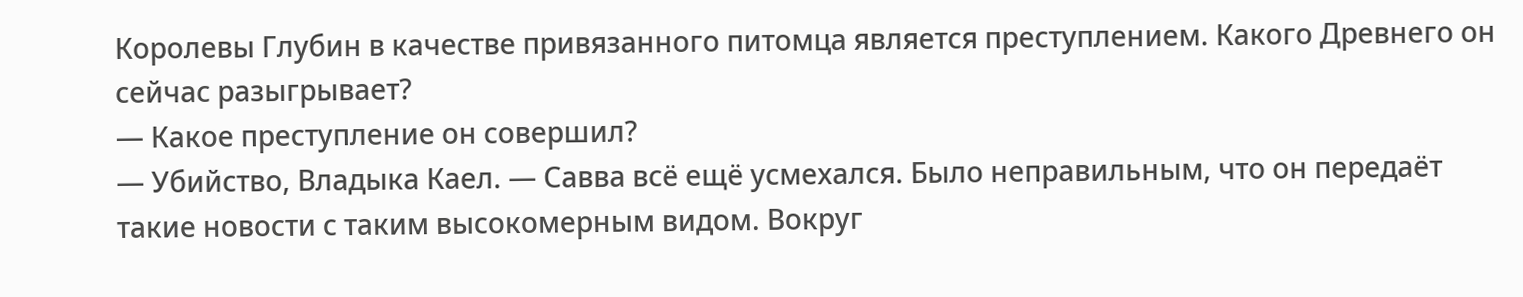Королевы Глубин в качестве привязанного питомца является преступлением. Какого Древнего он сейчас разыгрывает?
— Какое преступление он совершил?
— Убийство, Владыка Каел. — Савва всё ещё усмехался. Было неправильным, что он передаёт такие новости с таким высокомерным видом. Вокруг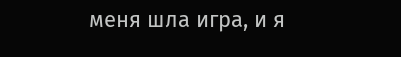меня шла игра, и я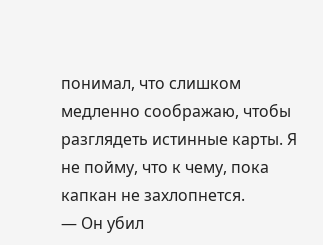понимал, что слишком медленно соображаю, чтобы разглядеть истинные карты. Я не пойму, что к чему, пока капкан не захлопнется.
— Он убил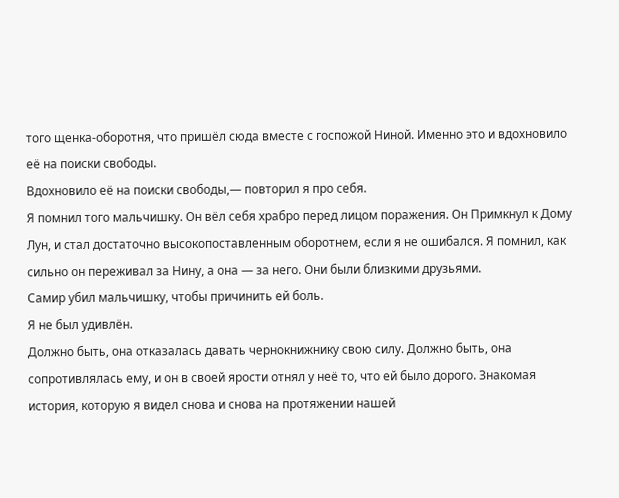того щенка-оборотня, что пришёл сюда вместе с госпожой Ниной. Именно это и вдохновило её на поиски свободы.
Вдохновило её на поиски свободы,— повторил я про себя.
Я помнил того мальчишку. Он вёл себя храбро перед лицом поражения. Он Примкнул к Дому Лун, и стал достаточно высокопоставленным оборотнем, если я не ошибался. Я помнил, как сильно он переживал за Нину, а она — за него. Они были близкими друзьями.
Самир убил мальчишку, чтобы причинить ей боль.
Я не был удивлён.
Должно быть, она отказалась давать чернокнижнику свою силу. Должно быть, она сопротивлялась ему, и он в своей ярости отнял у неё то, что ей было дорого. Знакомая история, которую я видел снова и снова на протяжении нашей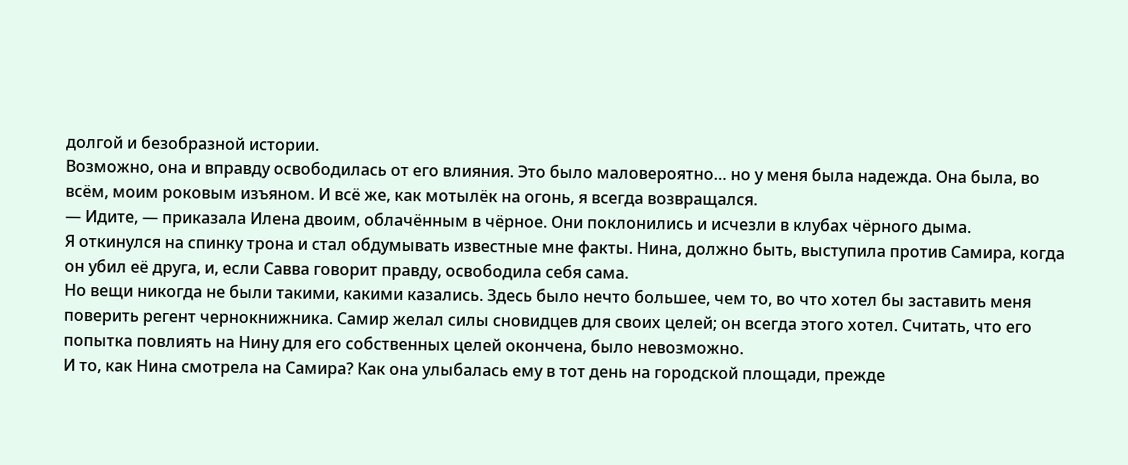долгой и безобразной истории.
Возможно, она и вправду освободилась от его влияния. Это было маловероятно… но у меня была надежда. Она была, во всём, моим роковым изъяном. И всё же, как мотылёк на огонь, я всегда возвращался.
— Идите, — приказала Илена двоим, облачённым в чёрное. Они поклонились и исчезли в клубах чёрного дыма.
Я откинулся на спинку трона и стал обдумывать известные мне факты. Нина, должно быть, выступила против Самира, когда он убил её друга, и, если Савва говорит правду, освободила себя сама.
Но вещи никогда не были такими, какими казались. Здесь было нечто большее, чем то, во что хотел бы заставить меня поверить регент чернокнижника. Самир желал силы сновидцев для своих целей; он всегда этого хотел. Считать, что его попытка повлиять на Нину для его собственных целей окончена, было невозможно.
И то, как Нина смотрела на Самира? Как она улыбалась ему в тот день на городской площади, прежде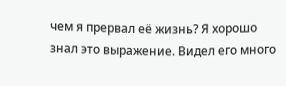чем я прервал её жизнь? Я хорошо знал это выражение. Видел его много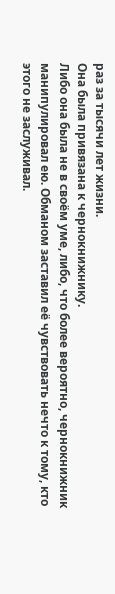раз за тысячи лет жизни.
Она была привязана к чернокнижнику.
Либо она была не в своём уме, либо, что более вероятно, чернокнижник манипулировал ею. Обманом заставил её чувствовать нечто к тому, кто этого не заслуживал.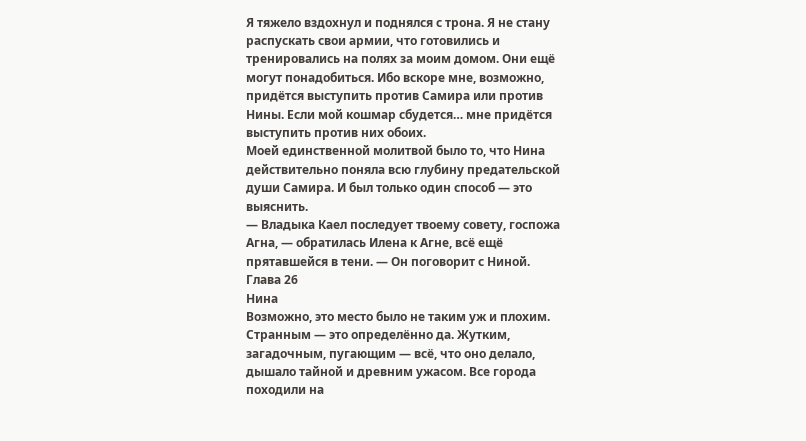Я тяжело вздохнул и поднялся с трона. Я не стану распускать свои армии, что готовились и тренировались на полях за моим домом. Они ещё могут понадобиться. Ибо вскоре мне, возможно, придётся выступить против Самира или против Нины. Если мой кошмар сбудется… мне придётся выступить против них обоих.
Моей единственной молитвой было то, что Нина действительно поняла всю глубину предательской души Самира. И был только один способ — это выяснить.
— Владыка Каел последует твоему совету, госпожа Агна, — обратилась Илена к Агне, всё ещё прятавшейся в тени. — Он поговорит с Ниной.
Глава 26
Нина
Возможно, это место было не таким уж и плохим.
Странным — это определённо да. Жутким, загадочным, пугающим — всё, что оно делало, дышало тайной и древним ужасом. Все города походили на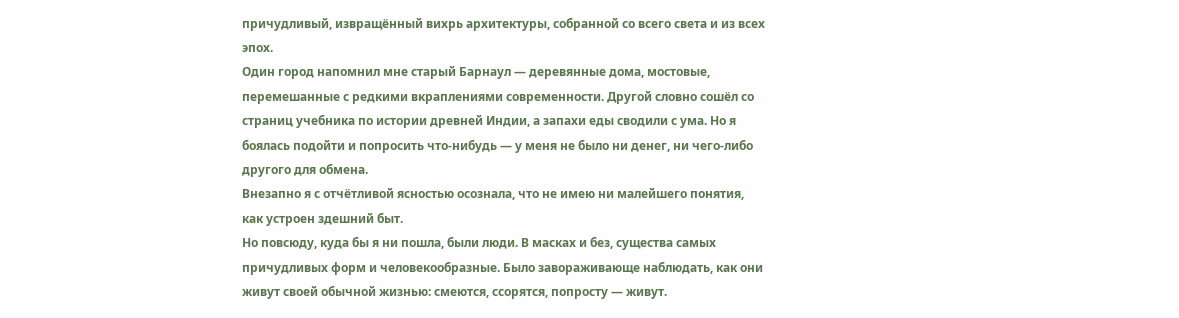причудливый, извращённый вихрь архитектуры, собранной со всего света и из всех эпох.
Один город напомнил мне старый Барнаул — деревянные дома, мостовые, перемешанные с редкими вкраплениями современности. Другой словно сошёл со страниц учебника по истории древней Индии, а запахи еды сводили с ума. Но я боялась подойти и попросить что-нибудь — у меня не было ни денег, ни чего-либо другого для обмена.
Внезапно я с отчётливой ясностью осознала, что не имею ни малейшего понятия, как устроен здешний быт.
Но повсюду, куда бы я ни пошла, были люди. В масках и без, существа самых причудливых форм и человекообразные. Было завораживающе наблюдать, как они живут своей обычной жизнью: смеются, ссорятся, попросту — живут.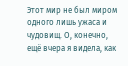Этот мир не был миром одного лишь ужаса и чудовищ. О, конечно, ещё вчера я видела, как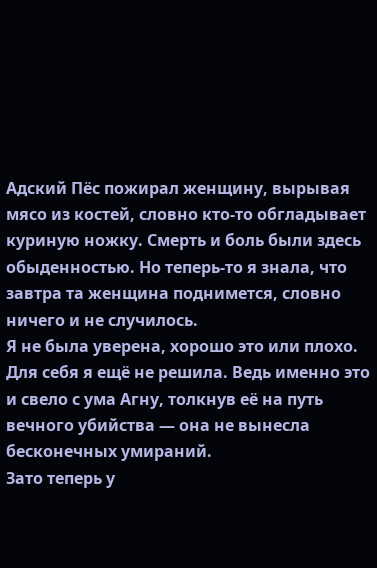Адский Пёс пожирал женщину, вырывая мясо из костей, словно кто-то обгладывает куриную ножку. Смерть и боль были здесь обыденностью. Но теперь-то я знала, что завтра та женщина поднимется, словно ничего и не случилось.
Я не была уверена, хорошо это или плохо. Для себя я ещё не решила. Ведь именно это и свело с ума Агну, толкнув её на путь вечного убийства — она не вынесла бесконечных умираний.
Зато теперь у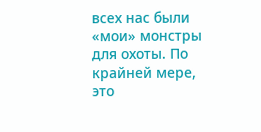всех нас были «мои» монстры для охоты. По крайней мере, это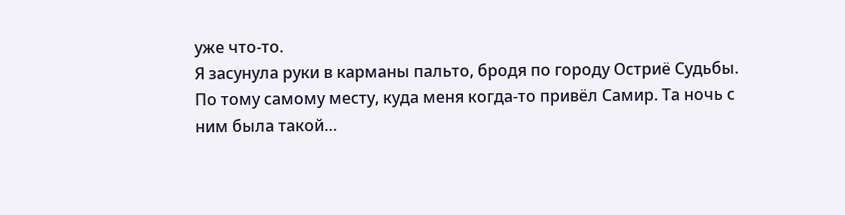уже что-то.
Я засунула руки в карманы пальто, бродя по городу Остриё Судьбы. По тому самому месту, куда меня когда-то привёл Самир. Та ночь с ним была такой…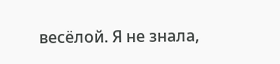весёлой. Я не знала,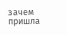зачем пришла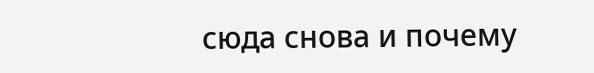сюда снова и почему